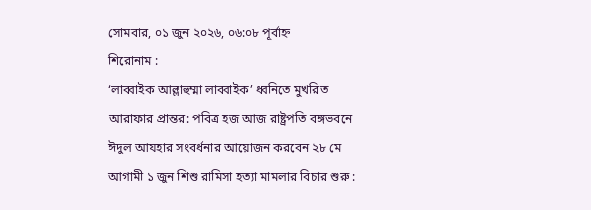সোমবার, ০১ জুন ২০২৬, ০৬:০৮ পূর্বাহ্ন
শিরোনাম :
‘লাব্বাইক আল্লাহুম্মা লাব্বাইক’ ধ্বনিতে মুখরিত আরাফার প্রান্তর: পবিত্র হজ আজ রাষ্ট্রপতি বঙ্গভবনে ঈদুল আযহার সংবর্ধনার আয়োজন করবেন ২৮ মে আগামী ১ জুন শিশু রামিসা হত্যা মামলার বিচার শুরু :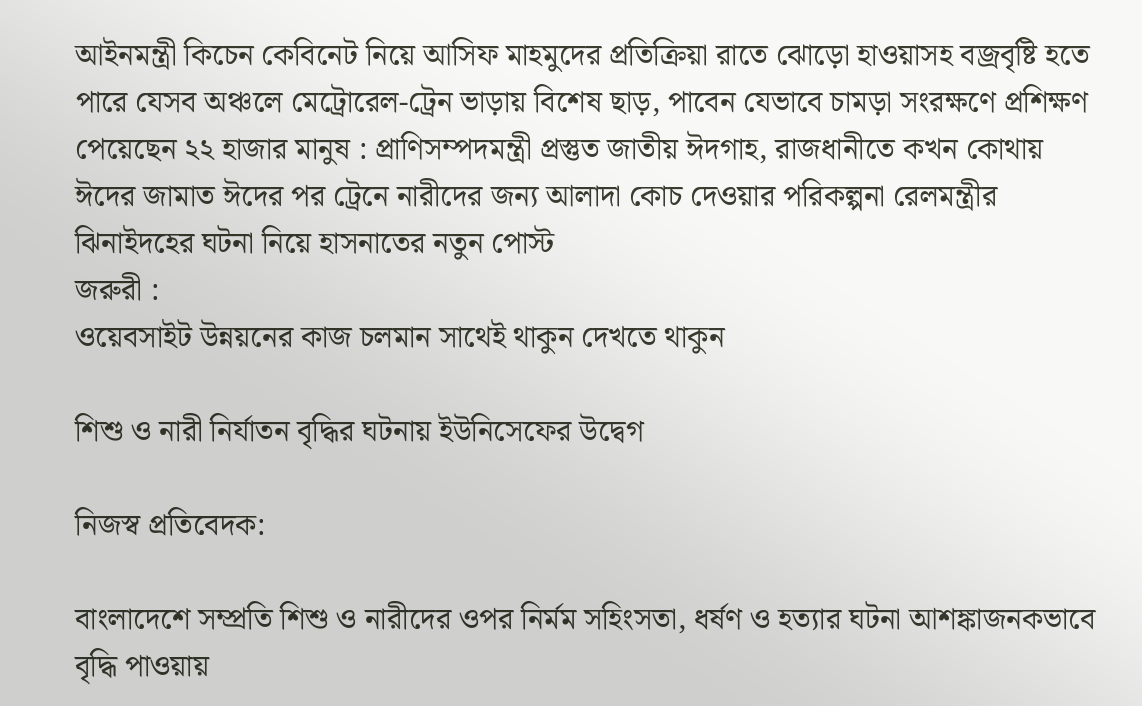আইনমন্ত্রী কিচেন কেবিনেট নিয়ে আসিফ মাহমুদের প্রতিক্রিয়া রাতে ঝোড়ো হাওয়াসহ বজ্রবৃষ্টি হতে পারে যেসব অঞ্চলে মেট্রোরেল-ট্রেন ভাড়ায় বিশেষ ছাড়, পাবেন যেভাবে চামড়া সংরক্ষণে প্রশিক্ষণ পেয়েছেন ২২ হাজার মানুষ : প্রাণিসম্পদমন্ত্রী প্রস্তুত জাতীয় ঈদগাহ, রাজধানীতে কখন কোথায় ঈদের জামাত ঈদের পর ট্রেনে নারীদের জন্য আলাদা কোচ দেওয়ার পরিকল্পনা রেলমন্ত্রীর ঝিনাইদহের ঘটনা নিয়ে হাসনাতের নতুন পোস্ট
জরুরী :
ওয়েবসাইট উন্নয়নের কাজ চলমান সাথেই থাকুন দেখতে থাকুন

শিশু ও নারী নির্যাতন বৃদ্ধির ঘটনায় ইউনিসেফের উদ্বেগ

নিজস্ব প্রতিবেদক:

বাংলাদেশে সম্প্রতি শিশু ও নারীদের ওপর নির্মম সহিংসতা, ধর্ষণ ও হত্যার ঘটনা আশঙ্কাজনকভাবে বৃদ্ধি পাওয়ায়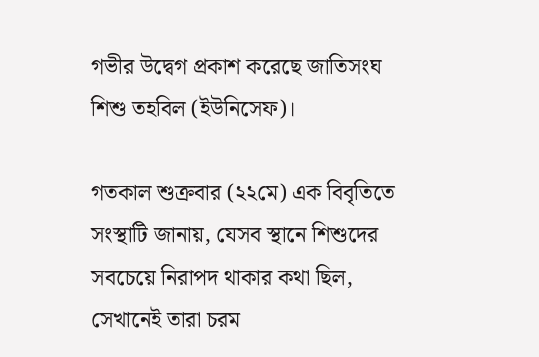গভীর উদ্বেগ প্রকাশ করেছে জাতিসংঘ শিশু তহবিল (ইউনিসেফ)।

গতকাল শুক্রবার (২২মে) এক বিবৃতিতে সংস্থাটি জানায়, যেসব স্থানে শিশুদের সবচেয়ে নিরাপদ থাকার কথা ছিল, সেখানেই তারা চরম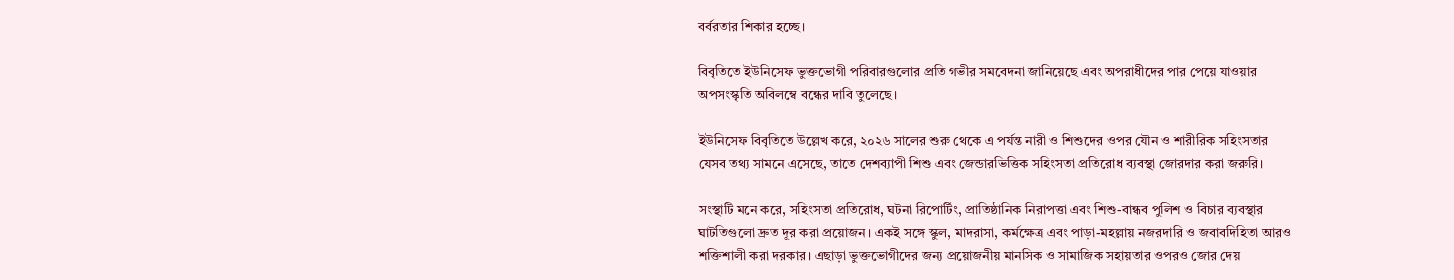বর্বরতার শিকার হচ্ছে।

বিবৃতিতে ইউনিসেফ ভুক্তভোগী পরিবারগুলোর প্রতি গভীর সমবেদনা জানিয়েছে এবং অপরাধীদের পার পেয়ে যাওয়ার অপসংস্কৃতি অবিলম্বে বন্ধের দাবি তুলেছে।

ইউনিসেফ বিবৃতিতে উল্লেখ করে, ২০২৬ সালের শুরু থেকে এ পর্যন্ত নারী ও শিশুদের ওপর যৌন ও শারীরিক সহিংসতার যেসব তথ্য সামনে এসেছে, তাতে দেশব্যাপী শিশু এবং জেন্ডারভিত্তিক সহিংসতা প্রতিরোধ ব্যবস্থা জোরদার করা জরুরি।

সংস্থাটি মনে করে, সহিংসতা প্রতিরোধ, ঘটনা রিপোর্টিং, প্রাতিষ্ঠানিক নিরাপত্তা এবং শিশু-বান্ধব পুলিশ ও বিচার ব্যবস্থার ঘাটতিগুলো দ্রুত দূর করা প্রয়োজন। একই সঙ্গে স্কুল, মাদরাসা, কর্মক্ষেত্র এবং পাড়া-মহল্লায় নজরদারি ও জবাবদিহিতা আরও শক্তিশালী করা দরকার। এছাড়া ভুক্তভোগীদের জন্য প্রয়োজনীয় মানসিক ও সামাজিক সহায়তার ওপরও জোর দেয়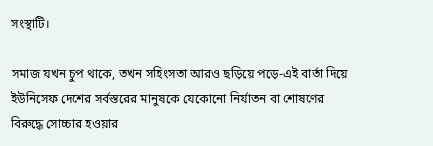সংস্থাটি।

সমাজ যখন চুপ থাকে, তখন সহিংসতা আরও ছড়িয়ে পড়ে-এই বার্তা দিয়ে ইউনিসেফ দেশের সর্বস্তরের মানুষকে যেকোনো নির্যাতন বা শোষণের বিরুদ্ধে সোচ্চার হওয়ার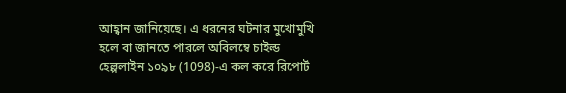আহ্বান জানিয়েছে। এ ধরনের ঘটনার মুখোমুখি হলে বা জানতে পারলে অবিলম্বে চাইল্ড হেল্পলাইন ১০৯৮ (1098)-এ কল করে রিপোর্ট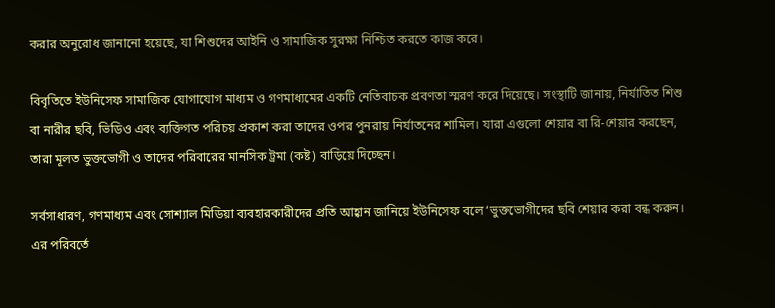করার অনুরোধ জানানো হয়েছে, যা শিশুদের আইনি ও সামাজিক সুরক্ষা নিশ্চিত করতে কাজ করে।

বিবৃতিতে ইউনিসেফ সামাজিক যোগাযোগ মাধ্যম ও গণমাধ্যমের একটি নেতিবাচক প্রবণতা স্মরণ করে দিয়েছে। সংস্থাটি জানায়, নির্যাতিত শিশু বা নারীর ছবি, ভিডিও এবং ব্যক্তিগত পরিচয় প্রকাশ করা তাদের ওপর পুনরায় নির্যাতনের শামিল। যারা এগুলো শেয়ার বা রি-শেয়ার করছেন, তারা মূলত ভুক্তভোগী ও তাদের পরিবারের মানসিক ট্রমা (কষ্ট) বাড়িয়ে দিচ্ছেন।

সর্বসাধারণ, গণমাধ্যম এবং সোশ্যাল মিডিয়া ব্যবহারকারীদের প্রতি আহ্বান জানিয়ে ইউনিসেফ বলে ‌‘ভুক্তভোগীদের ছবি শেয়ার করা বন্ধ করুন। এর পরিবর্তে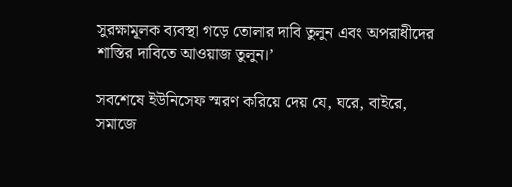সুরক্ষামূলক ব্যবস্থা গড়ে তোলার দাবি তুলুন এবং অপরাধীদের শাস্তির দাবিতে আওয়াজ তুলুন।’

সবশেষে ইউনিসেফ স্মরণ করিয়ে দেয় যে, ঘরে, বাইরে, সমাজে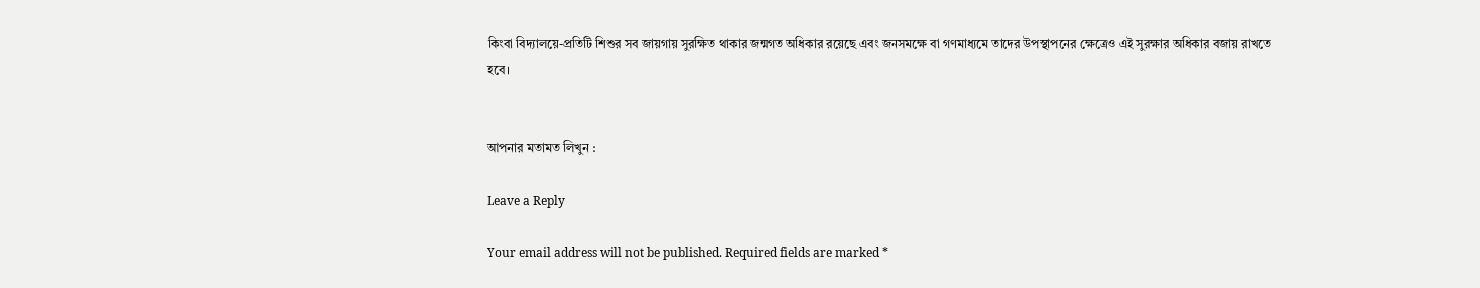কিংবা বিদ্যালয়ে-প্রতিটি শিশুর সব জায়গায় সুরক্ষিত থাকার জন্মগত অধিকার রয়েছে এবং জনসমক্ষে বা গণমাধ্যমে তাদের উপস্থাপনের ক্ষেত্রেও এই সুরক্ষার অধিকার বজায় রাখতে হবে।


আপনার মতামত লিখুন :

Leave a Reply

Your email address will not be published. Required fields are marked *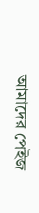আমাদের পেইজ